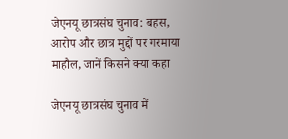जेएनयू छात्रसंघ चुनाव: बहस, आरोप और छात्र मुद्दों पर गरमाया माहौल, जानें किसने क्या कहा

जेएनयू छात्रसंघ चुनाव में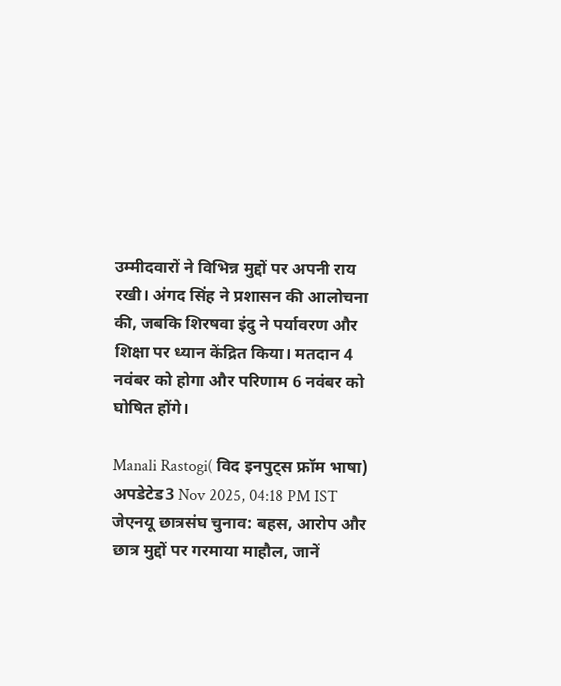उम्मीदवारों ने विभिन्न मुद्दों पर अपनी राय रखी। अंगद सिंह ने प्रशासन की आलोचना की, जबकि शिरषवा इंदु ने पर्यावरण और शिक्षा पर ध्यान केंद्रित किया। मतदान 4 नवंबर को होगा और परिणाम 6 नवंबर को घोषित होंगे।

Manali Rastogi( विद इनपुट्स फ्रॉम भाषा)
अपडेटेड3 Nov 2025, 04:18 PM IST
जेएनयू छात्रसंघ चुनाव: बहस, आरोप और छात्र मुद्दों पर गरमाया माहौल, जानें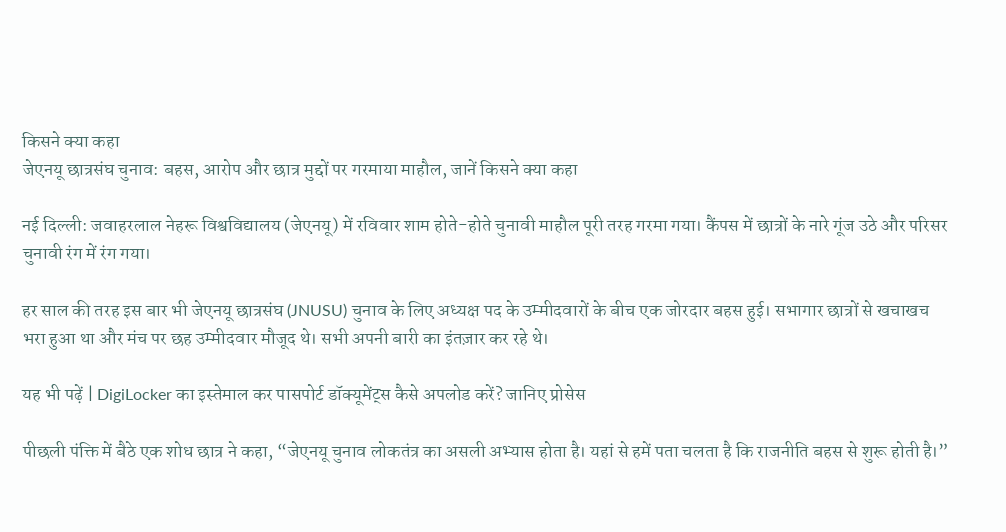किसने क्या कहा
जेएनयू छात्रसंघ चुनाव: बहस, आरोप और छात्र मुद्दों पर गरमाया माहौल, जानें किसने क्या कहा

नई दिल्ली: जवाहरलाल नेहरू विश्वविद्यालय (जेएनयू) में रविवार शाम होते-होते चुनावी माहौल पूरी तरह गरमा गया। कैंपस में छात्रों के नारे गूंज उठे और परिसर चुनावी रंग में रंग गया।

हर साल की तरह इस बार भी जेएनयू छात्रसंघ (JNUSU) चुनाव के लिए अध्यक्ष पद के उम्मीदवारों के बीच एक जोरदार बहस हुई। सभागार छात्रों से खचाखच भरा हुआ था और मंच पर छह उम्मीदवार मौजूद थे। सभी अपनी बारी का इंतज़ार कर रहे थे।

यह भी पढ़ें | DigiLocker का इस्तेमाल कर पासपोर्ट डॉक्यूमेंट्स कैसे अपलोड करें? जानिए प्रोसेस

पीछली पंक्ति में बैठे एक शोध छात्र ने कहा, “जेएनयू चुनाव लोकतंत्र का असली अभ्यास होता है। यहां से हमें पता चलता है कि राजनीति बहस से शुरू होती है।”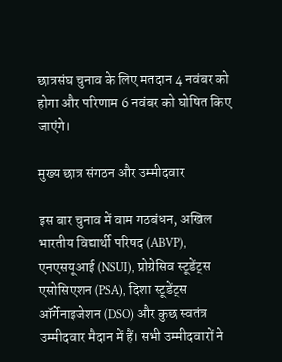छात्रसंघ चुनाव के लिए मतदान 4 नवंबर को होगा और परिणाम 6 नवंबर को घोषित किए जाएंगे।

मुख्य छात्र संगठन और उम्मीदवार

इस बार चुनाव में वाम गठबंधन, अखिल भारतीय विद्यार्थी परिषद (ABVP), एनएसयूआई (NSUI), प्रोग्रेसिव स्टूडेंट्स एसोसिएशन (PSA), दिशा स्टूडेंट्स ऑर्गेनाइजेशन (DSO) और कुछ स्वतंत्र उम्मीदवार मैदान में हैं। सभी उम्मीदवारों ने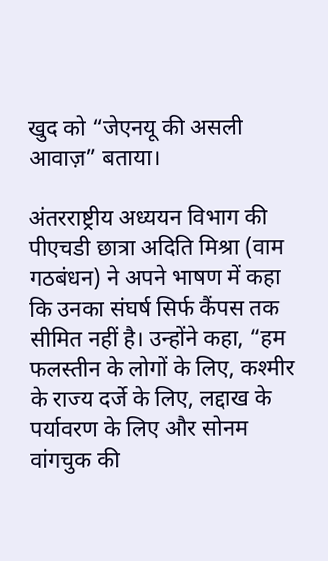खुद को “जेएनयू की असली आवाज़” बताया।

अंतरराष्ट्रीय अध्ययन विभाग की पीएचडी छात्रा अदिति मिश्रा (वाम गठबंधन) ने अपने भाषण में कहा कि उनका संघर्ष सिर्फ कैंपस तक सीमित नहीं है। उन्होंने कहा, “हम फलस्तीन के लोगों के लिए, कश्मीर के राज्य दर्जे के लिए, लद्दाख के पर्यावरण के लिए और सोनम वांगचुक की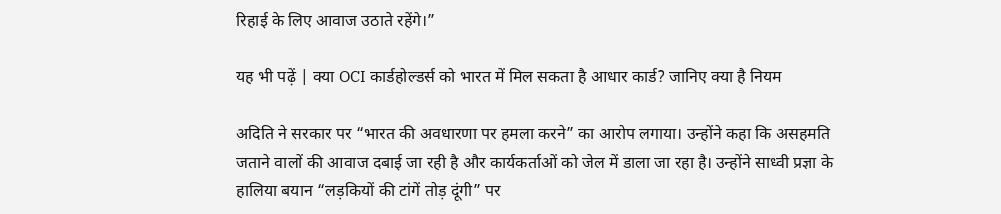रिहाई के लिए आवाज उठाते रहेंगे।”

यह भी पढ़ें | क्या OCI कार्डहोल्डर्स को भारत में मिल सकता है आधार कार्ड? जानिए क्या है नियम

अदिति ने सरकार पर “भारत की अवधारणा पर हमला करने” का आरोप लगाया। उन्होंने कहा कि असहमति जताने वालों की आवाज दबाई जा रही है और कार्यकर्ताओं को जेल में डाला जा रहा है। उन्होंने साध्वी प्रज्ञा के हालिया बयान “लड़कियों की टांगें तोड़ दूंगी” पर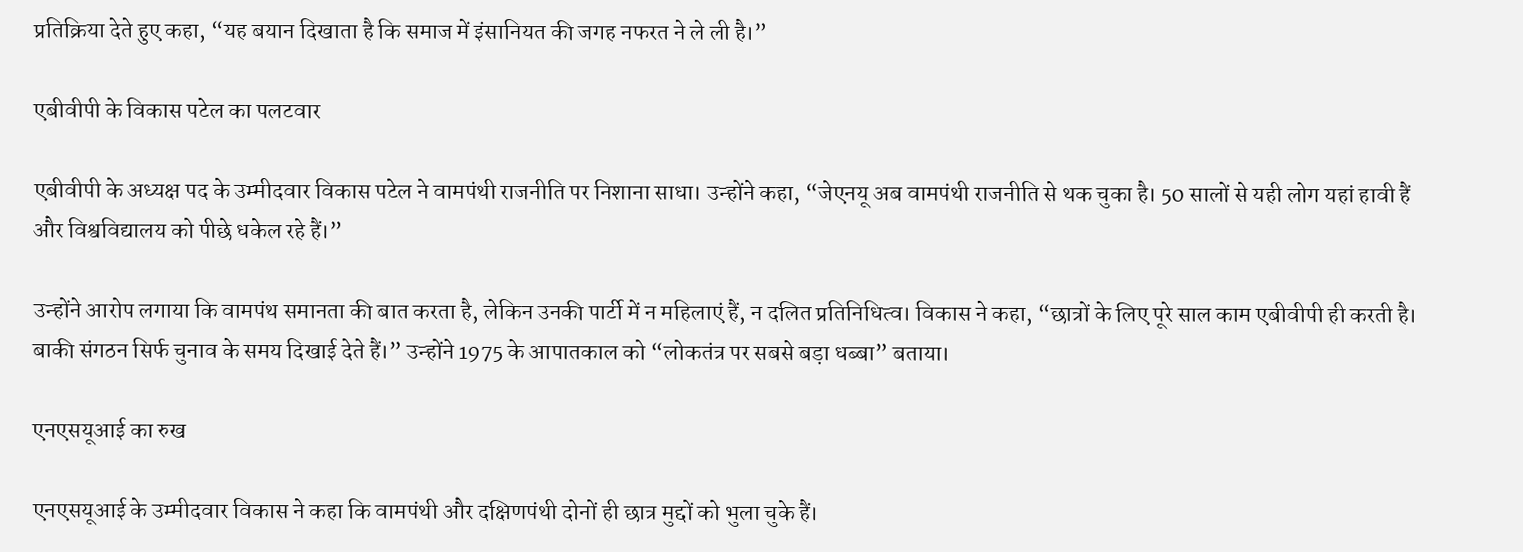प्रतिक्रिया देते हुए कहा, “यह बयान दिखाता है कि समाज में इंसानियत की जगह नफरत ने ले ली है।”

एबीवीपी के विकास पटेल का पलटवार

एबीवीपी के अध्यक्ष पद के उम्मीदवार विकास पटेल ने वामपंथी राजनीति पर निशाना साधा। उन्होंने कहा, “जेएनयू अब वामपंथी राजनीति से थक चुका है। 50 सालों से यही लोग यहां हावी हैं और विश्वविद्यालय को पीछे धकेल रहे हैं।”

उन्होंने आरोप लगाया कि वामपंथ समानता की बात करता है, लेकिन उनकी पार्टी में न महिलाएं हैं, न दलित प्रतिनिधित्व। विकास ने कहा, “छात्रों के लिए पूरे साल काम एबीवीपी ही करती है। बाकी संगठन सिर्फ चुनाव के समय दिखाई देते हैं।” उन्होंने 1975 के आपातकाल को “लोकतंत्र पर सबसे बड़ा धब्बा” बताया।

एनएसयूआई का रुख

एनएसयूआई के उम्मीदवार विकास ने कहा कि वामपंथी और दक्षिणपंथी दोनों ही छात्र मुद्दों को भुला चुके हैं।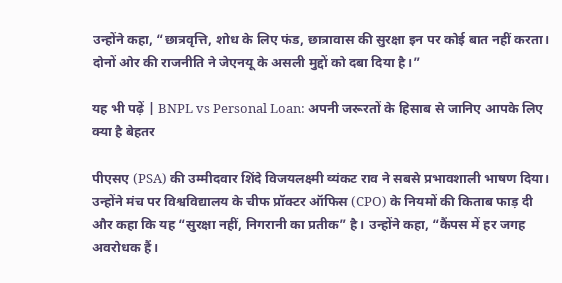उन्होंने कहा, “छात्रवृत्ति, शोध के लिए फंड, छात्रावास की सुरक्षा इन पर कोई बात नहीं करता। दोनों ओर की राजनीति ने जेएनयू के असली मुद्दों को दबा दिया है।”

यह भी पढ़ें | BNPL vs Personal Loan: अपनी जरूरतों के हिसाब से जानिए आपके लिए क्या है बेहतर

पीएसए (PSA) की उम्मीदवार शिंदे विजयलक्ष्मी व्यंकट राव ने सबसे प्रभावशाली भाषण दिया। उन्होंने मंच पर विश्वविद्यालय के चीफ प्रॉक्टर ऑफिस (CPO) के नियमों की किताब फाड़ दी और कहा कि यह “सुरक्षा नहीं, निगरानी का प्रतीक” है। उन्होंने कहा, “कैंपस में हर जगह अवरोधक हैं।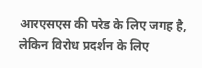आरएसएस की परेड के लिए जगह है, लेकिन विरोध प्रदर्शन के लिए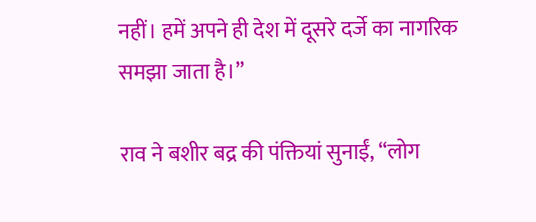नहीं। हमें अपने ही देश में दूसरे दर्जे का नागरिक समझा जाता है।”

राव ने बशीर बद्र की पंक्तियां सुनाईं, “लोग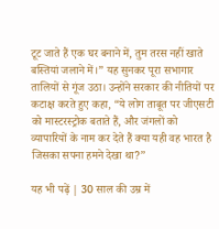टूट जाते हैं एक घर बनाने में, तुम तरस नहीं खाते बस्तियां जलाने में।” यह सुनकर पूरा सभागार तालियों से गूंज उठा। उन्होंने सरकार की नीतियों पर कटाक्ष करते हुए कहा, “ये लोग ताबूत पर जीएसटी को मास्टरस्ट्रोक बताते हैं, और जंगलों को व्यापारियों के नाम कर देते हैं क्या यही वह भारत है जिसका सपना हमने देखा था?”

यह भी पढ़ें | 30 साल की उम्र में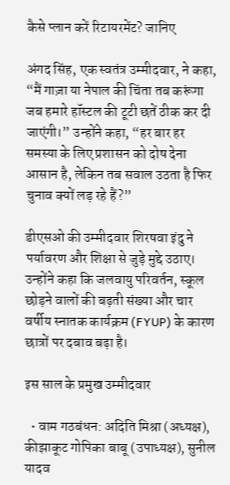कैसे प्लान करें रिटायरमेंट? जानिए

अंगद सिंह, एक स्वतंत्र उम्मीदवार, ने कहा, “मैं गाज़ा या नेपाल की चिंता तब करूंगा जब हमारे हॉस्टल की टूटी छतें ठीक कर दी जाएंगी।” उन्होंने कहा, “हर बार हर समस्या के लिए प्रशासन को दोष देना आसान है, लेकिन तब सवाल उठता है फिर चुनाव क्यों लड़ रहे हैं?”

डीएसओ की उम्मीदवार शिरषवा इंदु ने पर्यावरण और शिक्षा से जुड़े मुद्दे उठाए। उन्होंने कहा कि जलवायु परिवर्तन, स्कूल छोड़ने वालों की बढ़ती संख्या और चार वर्षीय स्नातक कार्यक्रम (FYUP) के कारण छात्रों पर दबाव बढ़ा है।

इस साल के प्रमुख उम्मीदवार

  • वाम गठबंधन: अदिति मिश्रा (अध्यक्ष), कीझाकूट गोपिका बाबू (उपाध्यक्ष), सुनील यादव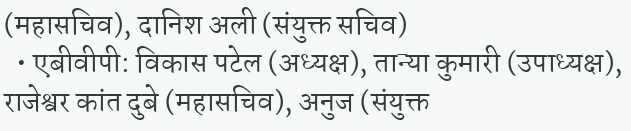(महासचिव), दानिश अली (संयुक्त सचिव)
  • एबीवीपी: विकास पटेल (अध्यक्ष), तान्या कुमारी (उपाध्यक्ष), राजेश्वर कांत दुबे (महासचिव), अनुज (संयुक्त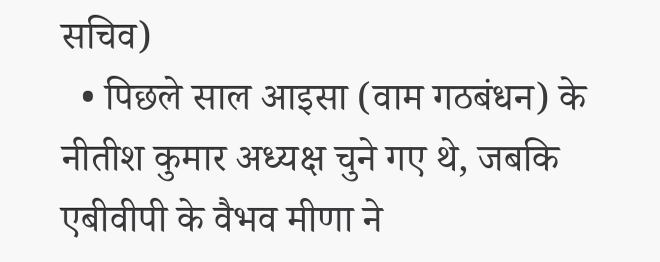सचिव)
  • पिछले साल आइसा (वाम गठबंधन) के नीतीश कुमार अध्यक्ष चुने गए थे, जबकि एबीवीपी के वैभव मीणा ने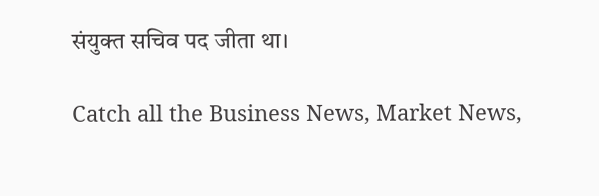संयुक्त सचिव पद जीता था।

Catch all the Business News, Market News,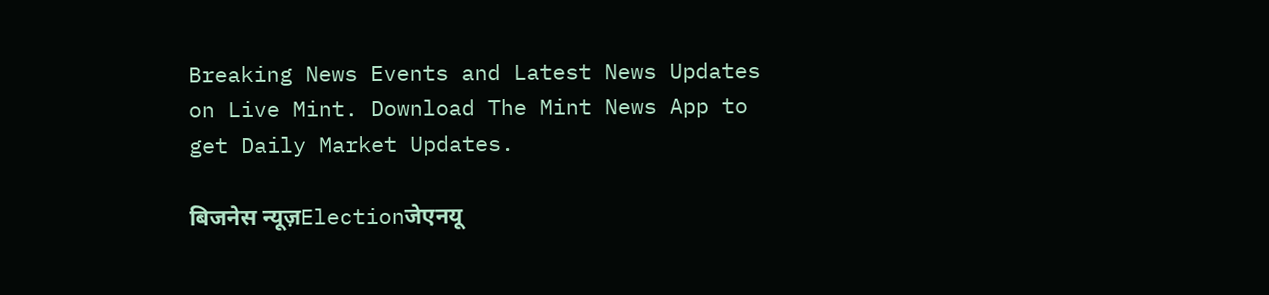Breaking News Events and Latest News Updates on Live Mint. Download The Mint News App to get Daily Market Updates.

बिजनेस न्यूज़Electionजेएनयू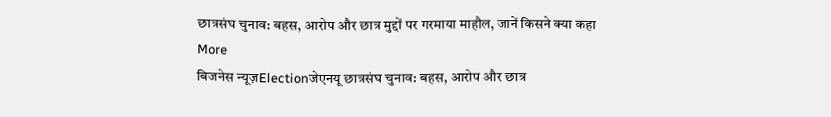छात्रसंघ चुनाव: बहस, आरोप और छात्र मुद्दों पर गरमाया माहौल, जानें किसने क्या कहा
More
बिजनेस न्यूज़Electionजेएनयू छात्रसंघ चुनाव: बहस, आरोप और छात्र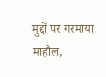मुद्दों पर गरमाया माहौल,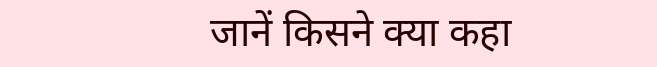जानें किसने क्या कहा